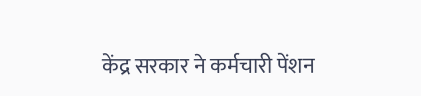केंद्र सरकार ने कर्मचारी पेंशन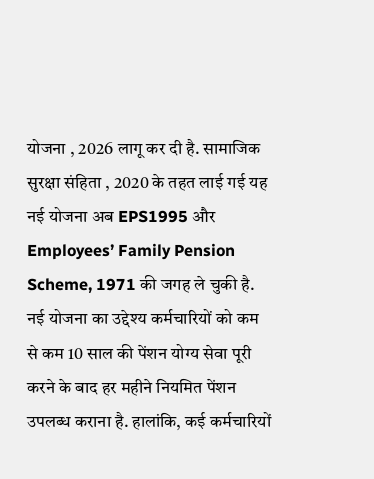योजना , 2026 लागू कर दी है. सामाजिक सुरक्षा संहिता , 2020 के तहत लाई गई यह नई योजना अब EPS1995 और Employees’ Family Pension Scheme, 1971 की जगह ले चुकी है. नई योजना का उद्देश्य कर्मचारियों को कम से कम 10 साल की पेंशन योग्य सेवा पूरी करने के बाद हर महीने नियमित पेंशन उपलब्ध कराना है. हालांकि, कई कर्मचारियों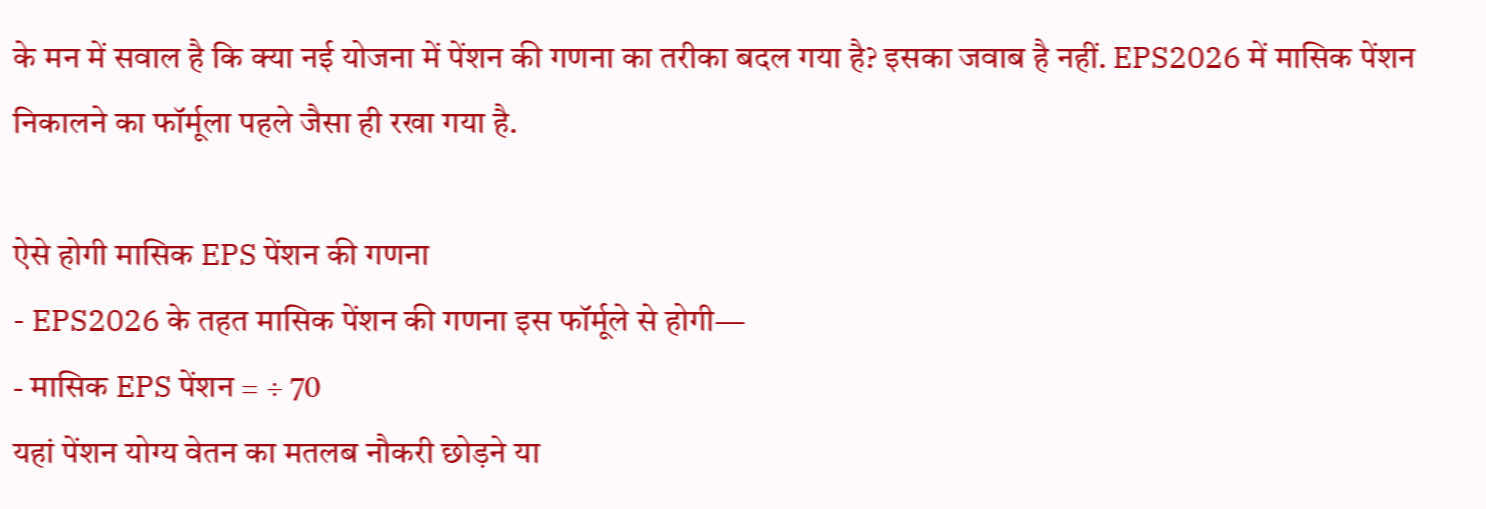के मन में सवाल है कि क्या नई योजना में पेंशन की गणना का तरीका बदल गया है? इसका जवाब है नहीं. EPS2026 में मासिक पेंशन निकालने का फॉर्मूला पहले जैसा ही रखा गया है.

ऐसे होगी मासिक EPS पेंशन की गणना
- EPS2026 के तहत मासिक पेंशन की गणना इस फॉर्मूले से होगी—
- मासिक EPS पेंशन = ÷ 70
यहां पेंशन योग्य वेतन का मतलब नौकरी छोड़ने या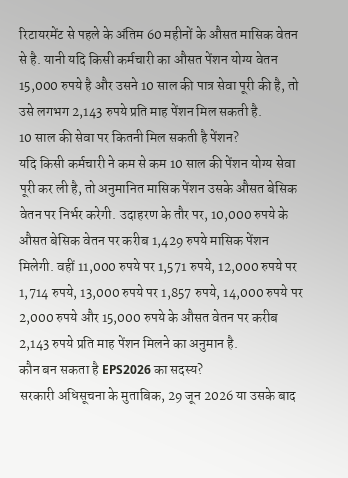रिटायरमेंट से पहले के अंतिम 60 महीनों के औसत मासिक वेतन से है. यानी यदि किसी कर्मचारी का औसत पेंशन योग्य वेतन 15,000 रुपये है और उसने 10 साल की पात्र सेवा पूरी की है, तो उसे लगभग 2,143 रुपये प्रति माह पेंशन मिल सकती है.
10 साल की सेवा पर कितनी मिल सकती है पेंशन?
यदि किसी कर्मचारी ने कम से कम 10 साल की पेंशन योग्य सेवा पूरी कर ली है, तो अनुमानित मासिक पेंशन उसके औसत बेसिक वेतन पर निर्भर करेगी. उदाहरण के तौर पर, 10,000 रुपये के औसत बेसिक वेतन पर करीब 1,429 रुपये मासिक पेंशन मिलेगी. वहीं 11,000 रुपये पर 1,571 रुपये, 12,000 रुपये पर 1,714 रुपये, 13,000 रुपये पर 1,857 रुपये, 14,000 रुपये पर 2,000 रुपये और 15,000 रुपये के औसत वेतन पर करीब 2,143 रुपये प्रति माह पेंशन मिलने का अनुमान है.
कौन बन सकता है EPS2026 का सदस्य?
सरकारी अधिसूचना के मुताबिक, 29 जून 2026 या उसके बाद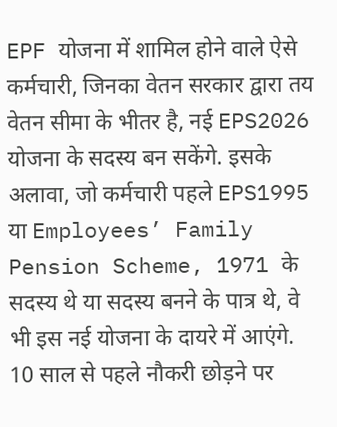EPF योजना में शामिल होने वाले ऐसे कर्मचारी, जिनका वेतन सरकार द्वारा तय वेतन सीमा के भीतर है, नई EPS2026 योजना के सदस्य बन सकेंगे. इसके अलावा, जो कर्मचारी पहले EPS1995 या Employees’ Family Pension Scheme, 1971 के सदस्य थे या सदस्य बनने के पात्र थे, वे भी इस नई योजना के दायरे में आएंगे.
10 साल से पहले नौकरी छोड़ने पर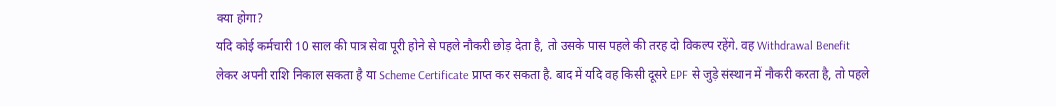क्या होगा?
यदि कोई कर्मचारी 10 साल की पात्र सेवा पूरी होने से पहले नौकरी छोड़ देता है, तो उसके पास पहले की तरह दो विकल्प रहेंगे. वह Withdrawal Benefit लेकर अपनी राशि निकाल सकता है या Scheme Certificate प्राप्त कर सकता है. बाद में यदि वह किसी दूसरे EPF से जुड़े संस्थान में नौकरी करता है, तो पहले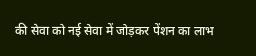की सेवा को नई सेवा में जोड़कर पेंशन का लाभ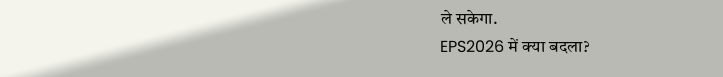ले सकेगा.
EPS2026 में क्या बदला?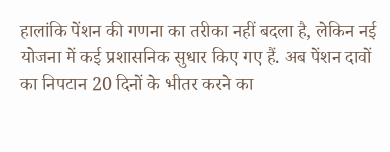हालांकि पेंशन की गणना का तरीका नहीं बदला है, लेकिन नई योजना में कई प्रशासनिक सुधार किए गए हैं. अब पेंशन दावों का निपटान 20 दिनों के भीतर करने का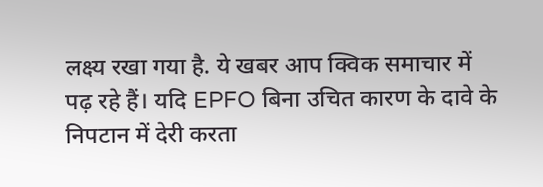लक्ष्य रखा गया है. ये खबर आप क्विक समाचार में पढ़ रहे हैं। यदि EPFO बिना उचित कारण के दावे के निपटान में देरी करता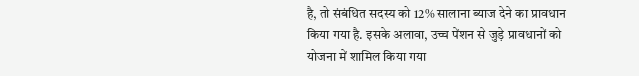है, तो संबंधित सदस्य को 12% सालाना ब्याज देने का प्रावधान किया गया है. इसके अलावा, उच्च पेंशन से जुड़े प्रावधानों को योजना में शामिल किया गया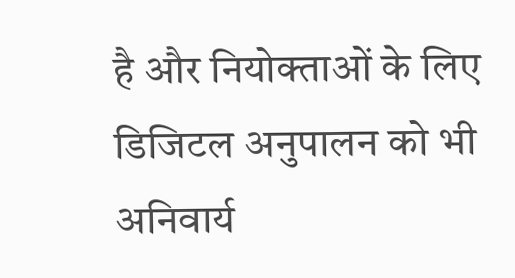है और नियोक्ताओं के लिए डिजिटल अनुपालन को भी अनिवार्य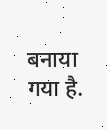बनाया गया है.